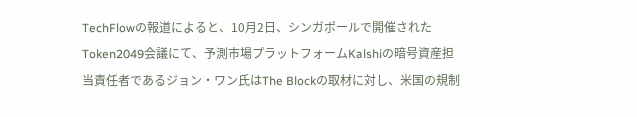TechFlowの報道によると、10月2日、シンガポールで開催されたToken2049会議にて、予測市場プラットフォームKalshiの暗号資産担当責任者であるジョン・ワン氏はThe Blockの取材に対し、米国の規制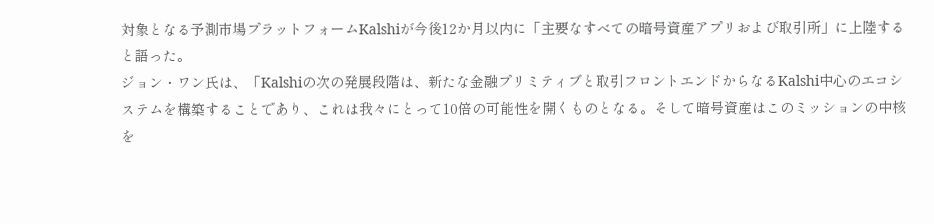対象となる予測市場プラットフォームKalshiが今後12か月以内に「主要なすべての暗号資産アプリおよび取引所」に上陸すると語った。
ジョン・ワン氏は、「Kalshiの次の発展段階は、新たな金融プリミティブと取引フロントエンドからなるKalshi中心のエコシステムを構築することであり、これは我々にとって10倍の可能性を開くものとなる。そして暗号資産はこのミッションの中核を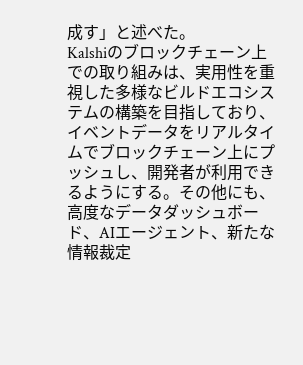成す」と述べた。
Kalshiのブロックチェーン上での取り組みは、実用性を重視した多様なビルドエコシステムの構築を目指しており、イベントデータをリアルタイムでブロックチェーン上にプッシュし、開発者が利用できるようにする。その他にも、高度なデータダッシュボード、AIエージェント、新たな情報裁定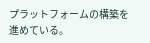プラットフォームの構築を進めている。